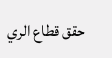حقق قطاع الري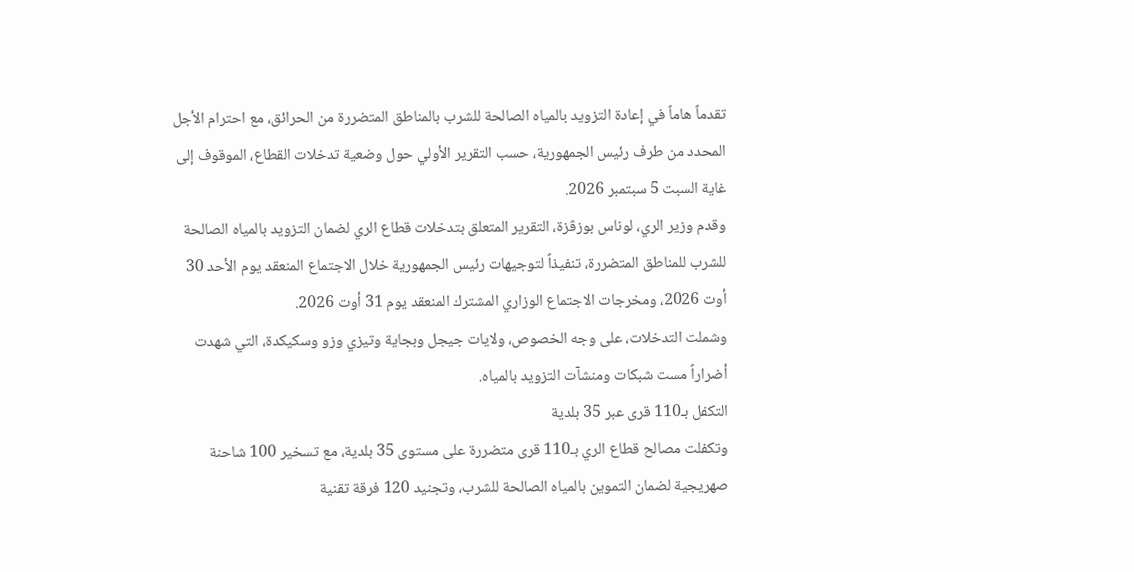تقدماً هاماً في إعادة التزويد بالمياه الصالحة للشرب بالمناطق المتضررة من الحرائق، مع احترام الأجل المحدد من طرف رئيس الجمهورية، حسب التقرير الأولي حول وضعية تدخلات القطاع، الموقوف إلى غاية السبت 5 سبتمبر 2026.
وقدم وزير الري، لوناس بوزڨزة، التقرير المتعلق بتدخلات قطاع الري لضمان التزويد بالمياه الصالحة للشرب للمناطق المتضررة، تنفيذاً لتوجيهات رئيس الجمهورية خلال الاجتماع المنعقد يوم الأحد 30 أوت 2026، ومخرجات الاجتماع الوزاري المشترك المنعقد يوم 31 أوت 2026.
وشملت التدخلات، على وجه الخصوص، ولايات جيجل وبجاية وتيزي وزو وسكيكدة، التي شهدت أضراراً مست شبكات ومنشآت التزويد بالمياه.
التكفل بـ110 قرى عبر 35 بلدية
وتكفلت مصالح قطاع الري بـ110 قرى متضررة على مستوى 35 بلدية، مع تسخير 100 شاحنة صهريجية لضمان التموين بالمياه الصالحة للشرب، وتجنيد 120 فرقة تقنية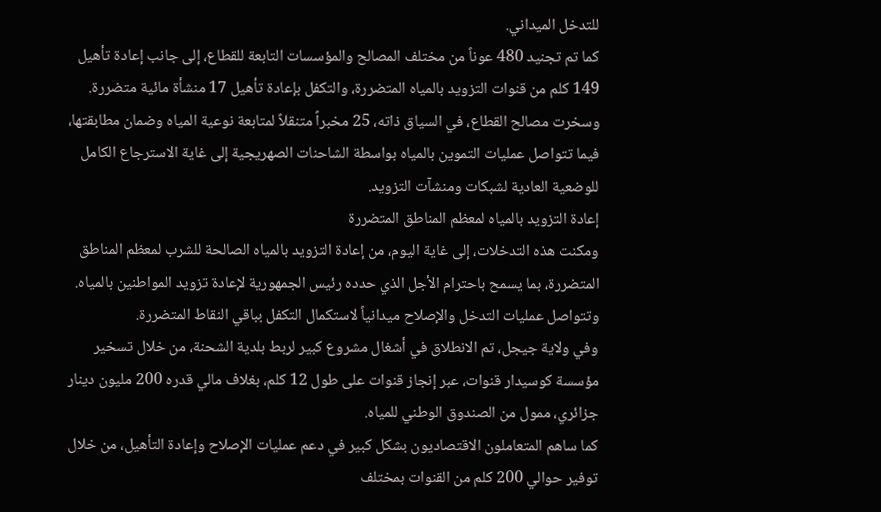للتدخل الميداني.
كما تم تجنيد 480 عوناً من مختلف المصالح والمؤسسات التابعة للقطاع، إلى جانب إعادة تأهيل 149 كلم من قنوات التزويد بالمياه المتضررة، والتكفل بإعادة تأهيل 17 منشأة مائية متضررة.
وسخرت مصالح القطاع، في السياق ذاته، 25 مخبراً متنقلاً لمتابعة نوعية المياه وضمان مطابقتها، فيما تتواصل عمليات التموين بالمياه بواسطة الشاحنات الصهريجية إلى غاية الاسترجاع الكامل للوضعية العادية لشبكات ومنشآت التزويد.
إعادة التزويد بالمياه لمعظم المناطق المتضررة
ومكنت هذه التدخلات، إلى غاية اليوم، من إعادة التزويد بالمياه الصالحة للشرب لمعظم المناطق المتضررة، بما يسمح باحترام الأجل الذي حدده رئيس الجمهورية لإعادة تزويد المواطنين بالمياه.
وتتواصل عمليات التدخل والإصلاح ميدانياً لاستكمال التكفل بباقي النقاط المتضررة.
وفي ولاية جيجل، تم الانطلاق في أشغال مشروع كبير لربط بلدية الشحنة، من خلال تسخير مؤسسة كوسيدار قنوات، عبر إنجاز قنوات على طول 12 كلم، بغلاف مالي قدره 200 مليون دينار جزائري، ممول من الصندوق الوطني للمياه.
كما ساهم المتعاملون الاقتصاديون بشكل كبير في دعم عمليات الإصلاح وإعادة التأهيل، من خلال توفير حوالي 200 كلم من القنوات بمختلف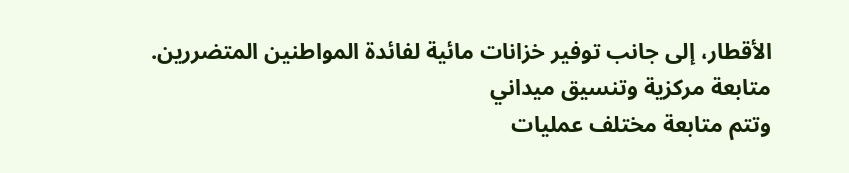الأقطار، إلى جانب توفير خزانات مائية لفائدة المواطنين المتضررين.
متابعة مركزية وتنسيق ميداني
وتتم متابعة مختلف عمليات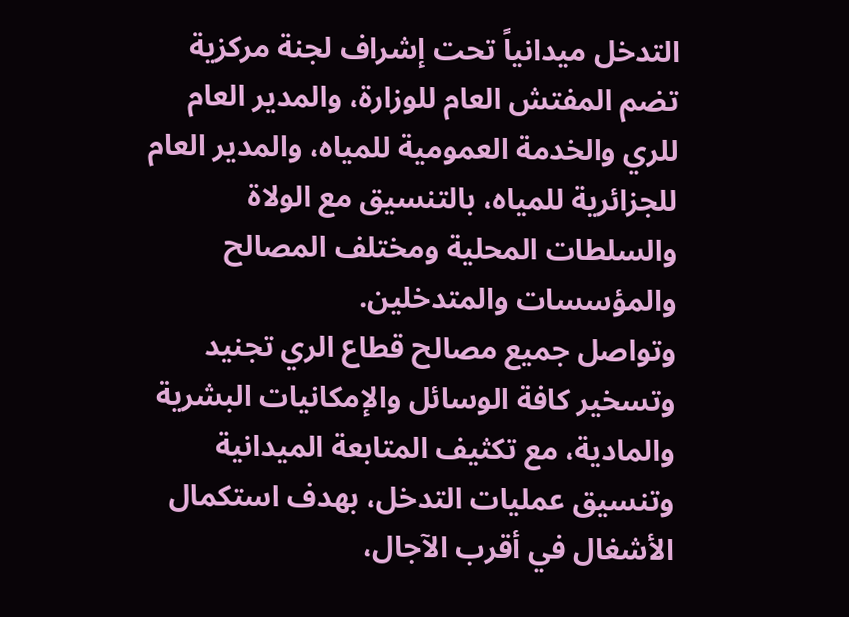التدخل ميدانياً تحت إشراف لجنة مركزية تضم المفتش العام للوزارة، والمدير العام للري والخدمة العمومية للمياه، والمدير العام للجزائرية للمياه، بالتنسيق مع الولاة والسلطات المحلية ومختلف المصالح والمؤسسات والمتدخلين.
وتواصل جميع مصالح قطاع الري تجنيد وتسخير كافة الوسائل والإمكانيات البشرية والمادية، مع تكثيف المتابعة الميدانية وتنسيق عمليات التدخل، بهدف استكمال الأشغال في أقرب الآجال،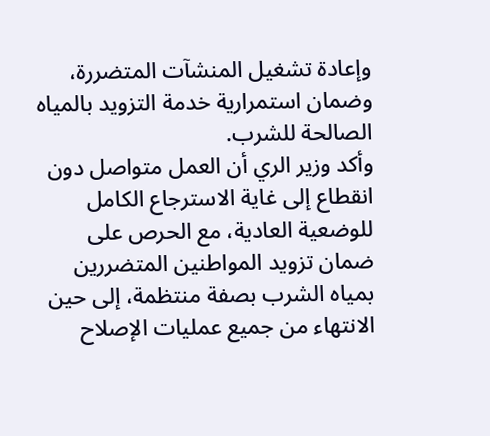وإعادة تشغيل المنشآت المتضررة، وضمان استمرارية خدمة التزويد بالمياه الصالحة للشرب.
وأكد وزير الري أن العمل متواصل دون انقطاع إلى غاية الاسترجاع الكامل للوضعية العادية، مع الحرص على ضمان تزويد المواطنين المتضررين بمياه الشرب بصفة منتظمة، إلى حين الانتهاء من جميع عمليات الإصلاح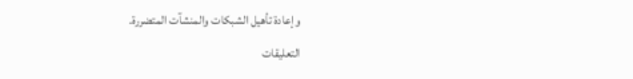وإعادة تأهيل الشبكات والمنشآت المتضررة.
التعليقات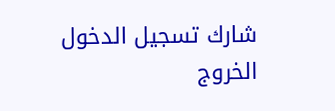شارك تسجيل الدخول
الخروج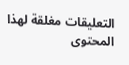التعليقات مغلقة لهذا المحتوى